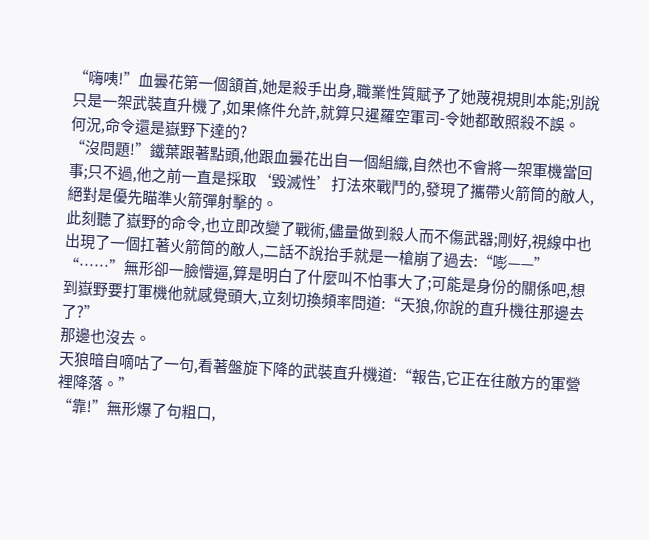“嗨咦!”血曇花第一個頷首,她是殺手出身,職業性質賦予了她蔑視規則本能;別說只是一架武裝直升機了,如果條件允許,就算只暹羅空軍司-令她都敢照殺不誤。
何況,命令還是嶽野下達的?
“沒問題!”鐵葉跟著點頭,他跟血曇花出自一個組織,自然也不會將一架軍機當回事;只不過,他之前一直是採取‘毀滅性’打法來戰鬥的,發現了攜帶火箭筒的敵人,絕對是優先瞄準火箭彈射擊的。
此刻聽了嶽野的命令,也立即改變了戰術,儘量做到殺人而不傷武器;剛好,視線中也出現了一個扛著火箭筒的敵人,二話不說抬手就是一槍崩了過去:“嘭——”
“……”無形卻一臉懵逼,算是明白了什麼叫不怕事大了;可能是身份的關係吧,想到嶽野要打軍機他就感覺頭大,立刻切換頻率問道:“天狼,你說的直升機往那邊去了?”
那邊也沒去。
天狼暗自嘀咕了一句,看著盤旋下降的武裝直升機道:“報告,它正在往敵方的軍營裡降落。”
“靠!”無形爆了句粗口,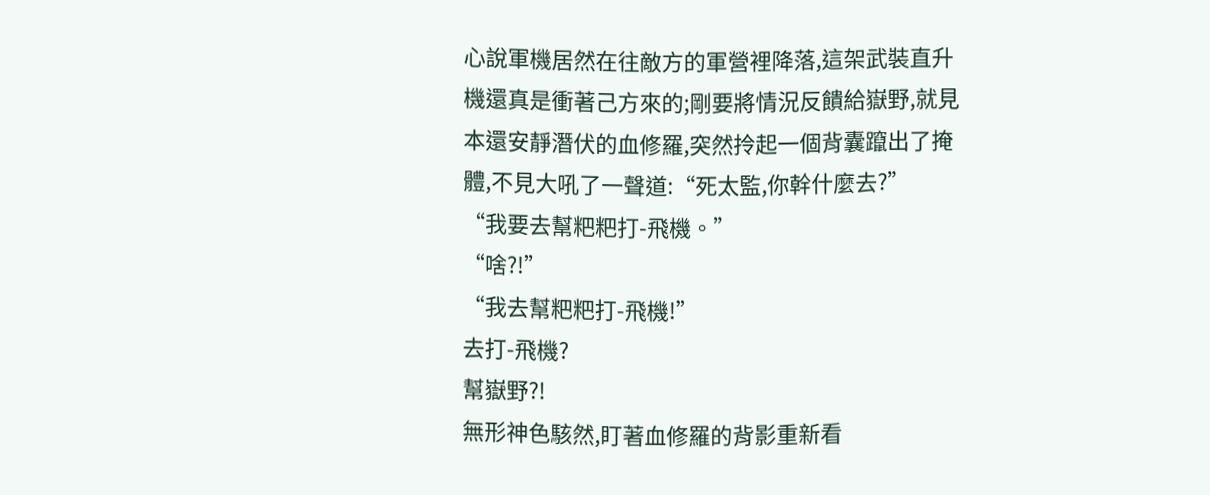心說軍機居然在往敵方的軍營裡降落,這架武裝直升機還真是衝著己方來的;剛要將情況反饋給嶽野,就見本還安靜潛伏的血修羅,突然拎起一個背囊躥出了掩體,不見大吼了一聲道:“死太監,你幹什麼去?”
“我要去幫粑粑打-飛機。”
“啥?!”
“我去幫粑粑打-飛機!”
去打-飛機?
幫嶽野?!
無形神色駭然,盯著血修羅的背影重新看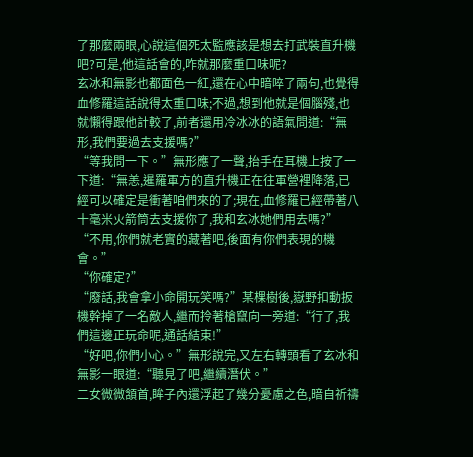了那麼兩眼,心說這個死太監應該是想去打武裝直升機吧?可是,他這話會的,咋就那麼重口味呢?
玄冰和無影也都面色一紅,還在心中暗啐了兩句,也覺得血修羅這話說得太重口味;不過,想到他就是個腦殘,也就懶得跟他計較了,前者還用冷冰冰的語氣問道:“無形,我們要過去支援嗎?”
“等我問一下。”無形應了一聲,抬手在耳機上按了一下道:“無恙,暹羅軍方的直升機正在往軍營裡降落,已經可以確定是衝著咱們來的了;現在,血修羅已經帶著八十毫米火箭筒去支援你了,我和玄冰她們用去嗎?”
“不用,你們就老實的藏著吧,後面有你們表現的機會。”
“你確定?”
“廢話,我會拿小命開玩笑嗎?”某棵樹後,嶽野扣動扳機幹掉了一名敵人,繼而拎著槍竄向一旁道:“行了,我們這邊正玩命呢,通話結束!”
“好吧,你們小心。”無形說完,又左右轉頭看了玄冰和無影一眼道:“聽見了吧,繼續潛伏。”
二女微微頷首,眸子內還浮起了幾分憂慮之色,暗自祈禱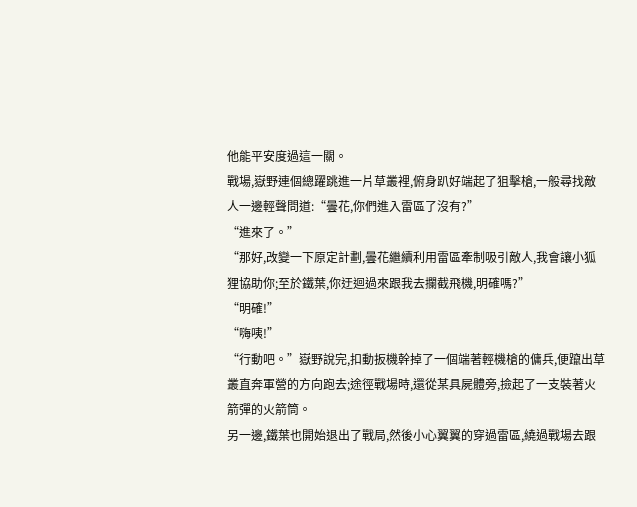他能平安度過這一關。
戰場,嶽野連個總躍跳進一片草叢裡,俯身趴好端起了狙擊槍,一般尋找敵人一邊輕聲問道:“曇花,你們進入雷區了沒有?”
“進來了。”
“那好,改變一下原定計劃,曇花繼續利用雷區牽制吸引敵人,我會讓小狐狸協助你;至於鐵葉,你迂迴過來跟我去攔截飛機,明確嗎?”
“明確!”
“嗨咦!”
“行動吧。”嶽野說完,扣動扳機幹掉了一個端著輕機槍的傭兵,便躥出草叢直奔軍營的方向跑去;途徑戰場時,還從某具屍體旁,撿起了一支裝著火箭彈的火箭筒。
另一邊,鐵葉也開始退出了戰局,然後小心翼翼的穿過雷區,繞過戰場去跟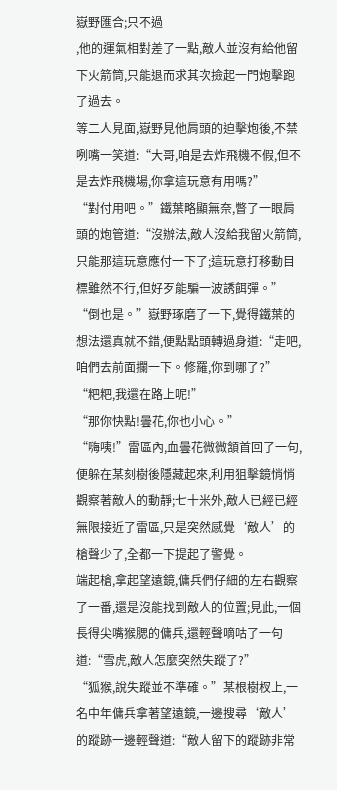嶽野匯合;只不過
,他的運氣相對差了一點,敵人並沒有給他留下火箭筒,只能退而求其次撿起一門炮擊跑了過去。
等二人見面,嶽野見他肩頭的迫擊炮後,不禁咧嘴一笑道:“大哥,咱是去炸飛機不假,但不是去炸飛機場,你拿這玩意有用嗎?”
“對付用吧。”鐵葉略顯無奈,瞥了一眼肩頭的炮管道:“沒辦法,敵人沒給我留火箭筒,只能那這玩意應付一下了;這玩意打移動目標雖然不行,但好歹能騙一波誘餌彈。”
“倒也是。”嶽野琢磨了一下,覺得鐵葉的想法還真就不錯,便點點頭轉過身道:“走吧,咱們去前面攔一下。修羅,你到哪了?”
“粑粑,我還在路上呢!”
“那你快點!曇花,你也小心。”
“嗨咦!”雷區內,血曇花微微頷首回了一句,便躲在某刻樹後隱藏起來,利用狙擊鏡悄悄觀察著敵人的動靜;七十米外,敵人已經已經無限接近了雷區,只是突然感覺‘敵人’的槍聲少了,全都一下提起了警覺。
端起槍,拿起望遠鏡,傭兵們仔細的左右觀察了一番,還是沒能找到敵人的位置;見此,一個長得尖嘴猴腮的傭兵,還輕聲嘀咕了一句道:“雪虎,敵人怎麼突然失蹤了?”
“狐猴,說失蹤並不準確。”某根樹杈上,一名中年傭兵拿著望遠鏡,一邊搜尋‘敵人’的蹤跡一邊輕聲道:“敵人留下的蹤跡非常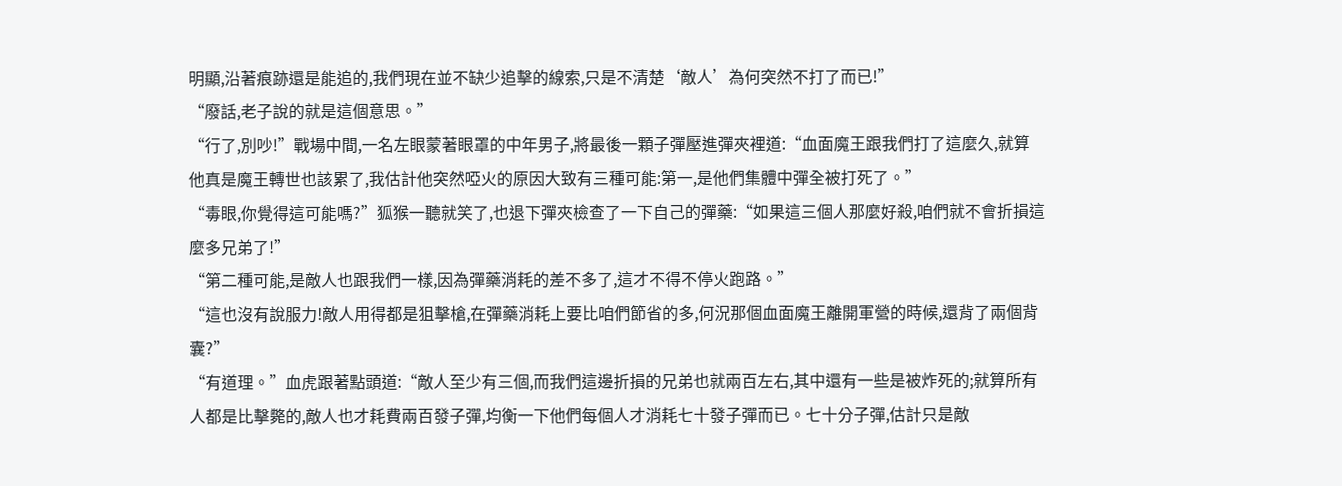明顯,沿著痕跡還是能追的,我們現在並不缺少追擊的線索,只是不清楚‘敵人’為何突然不打了而已!”
“廢話,老子說的就是這個意思。”
“行了,別吵!”戰場中間,一名左眼蒙著眼罩的中年男子,將最後一顆子彈壓進彈夾裡道:“血面魔王跟我們打了這麼久,就算他真是魔王轉世也該累了,我估計他突然啞火的原因大致有三種可能:第一,是他們集體中彈全被打死了。”
“毒眼,你覺得這可能嗎?”狐猴一聽就笑了,也退下彈夾檢查了一下自己的彈藥:“如果這三個人那麼好殺,咱們就不會折損這麼多兄弟了!”
“第二種可能,是敵人也跟我們一樣,因為彈藥消耗的差不多了,這才不得不停火跑路。”
“這也沒有說服力!敵人用得都是狙擊槍,在彈藥消耗上要比咱們節省的多,何況那個血面魔王離開軍營的時候,還背了兩個背囊?”
“有道理。”血虎跟著點頭道:“敵人至少有三個,而我們這邊折損的兄弟也就兩百左右,其中還有一些是被炸死的;就算所有人都是比擊斃的,敵人也才耗費兩百發子彈,均衡一下他們每個人才消耗七十發子彈而已。七十分子彈,估計只是敵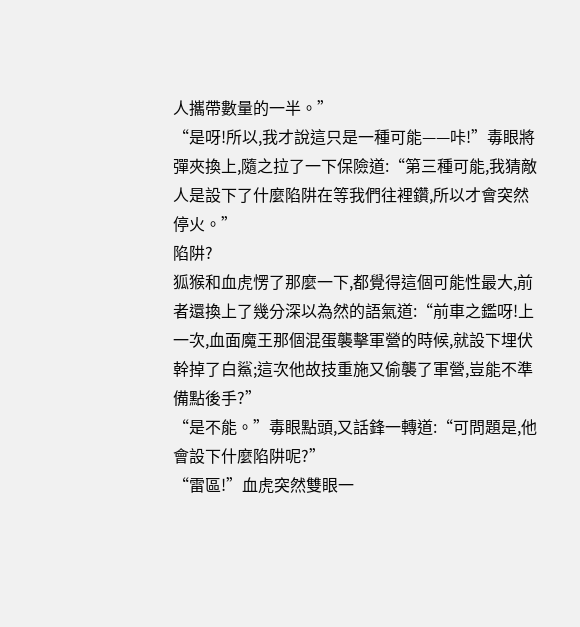人攜帶數量的一半。”
“是呀!所以,我才說這只是一種可能——咔!”毒眼將彈夾換上,隨之拉了一下保險道:“第三種可能,我猜敵人是設下了什麼陷阱在等我們往裡鑽,所以才會突然停火。”
陷阱?
狐猴和血虎愣了那麼一下,都覺得這個可能性最大,前者還換上了幾分深以為然的語氣道:“前車之鑑呀!上一次,血面魔王那個混蛋襲擊軍營的時候,就設下埋伏幹掉了白鯊;這次他故技重施又偷襲了軍營,豈能不準備點後手?”
“是不能。”毒眼點頭,又話鋒一轉道:“可問題是,他會設下什麼陷阱呢?”
“雷區!”血虎突然雙眼一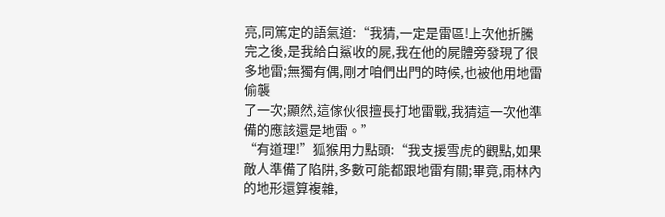亮,同篤定的語氣道:“我猜,一定是雷區!上次他折騰完之後,是我給白鯊收的屍,我在他的屍體旁發現了很多地雷;無獨有偶,剛才咱們出門的時候,也被他用地雷偷襲
了一次;顯然,這傢伙很擅長打地雷戰,我猜這一次他準備的應該還是地雷。”
“有道理!”狐猴用力點頭:“我支援雪虎的觀點,如果敵人準備了陷阱,多數可能都跟地雷有關;畢竟,雨林內的地形還算複雜,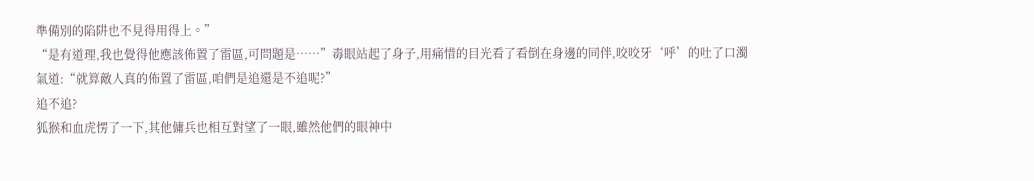準備別的陷阱也不見得用得上。”
“是有道理,我也覺得他應該佈置了雷區,可問題是……”毒眼站起了身子,用痛惜的目光看了看倒在身邊的同伴,咬咬牙‘呼’的吐了口濁氣道:“就算敵人真的佈置了雷區,咱們是追還是不追呢?”
追不追?
狐猴和血虎愣了一下,其他傭兵也相互對望了一眼,雖然他們的眼神中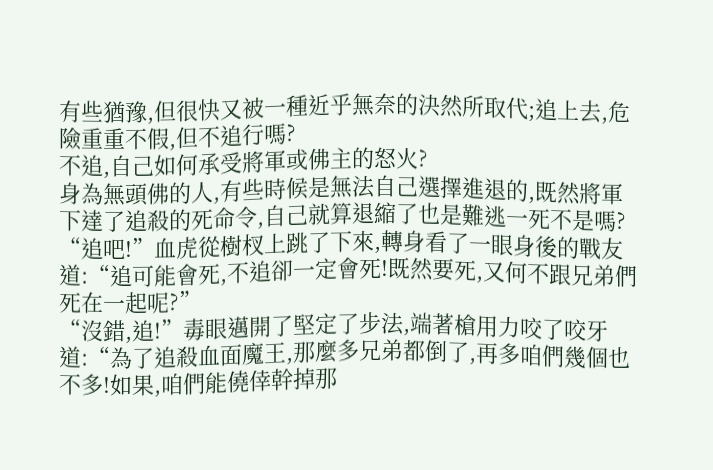有些猶豫,但很快又被一種近乎無奈的決然所取代;追上去,危險重重不假,但不追行嗎?
不追,自己如何承受將軍或佛主的怒火?
身為無頭佛的人,有些時候是無法自己選擇進退的,既然將軍下達了追殺的死命令,自己就算退縮了也是難逃一死不是嗎?
“追吧!”血虎從樹杈上跳了下來,轉身看了一眼身後的戰友道:“追可能會死,不追卻一定會死!既然要死,又何不跟兄弟們死在一起呢?”
“沒錯,追!”毒眼邁開了堅定了步法,端著槍用力咬了咬牙道:“為了追殺血面魔王,那麼多兄弟都倒了,再多咱們幾個也不多!如果,咱們能僥倖幹掉那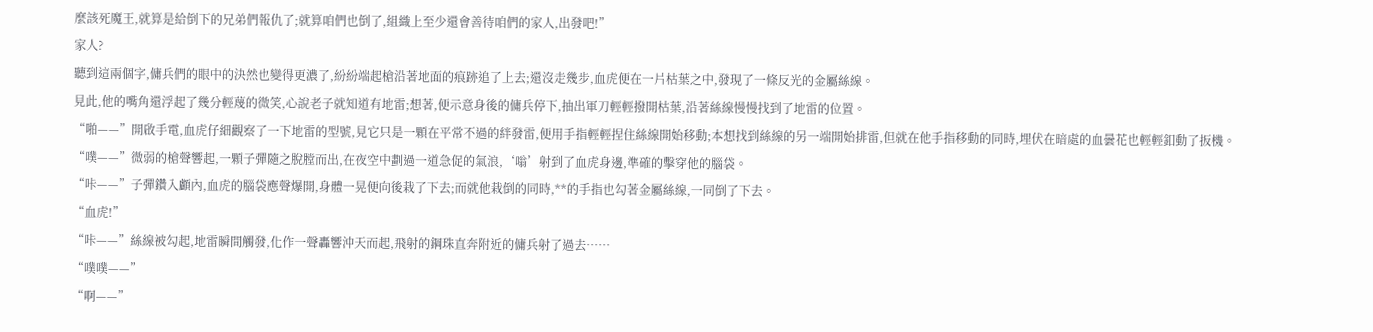麼該死魔王,就算是給倒下的兄弟們報仇了;就算咱們也倒了,組織上至少還會善待咱們的家人,出發吧!”
家人?
聽到這兩個字,傭兵們的眼中的決然也變得更濃了,紛紛端起槍沿著地面的痕跡追了上去;還沒走幾步,血虎便在一片枯葉之中,發現了一條反光的金屬絲線。
見此,他的嘴角還浮起了幾分輕蔑的微笑,心說老子就知道有地雷;想著,便示意身後的傭兵停下,抽出軍刀輕輕撥開枯葉,沿著絲線慢慢找到了地雷的位置。
“啪——”開啟手電,血虎仔細觀察了一下地雷的型號,見它只是一顆在平常不過的絆發雷,便用手指輕輕捏住絲線開始移動;本想找到絲線的另一端開始排雷,但就在他手指移動的同時,埋伏在暗處的血曇花也輕輕釦動了扳機。
“噗——”微弱的槍聲響起,一顆子彈隨之脫膛而出,在夜空中劃過一道急促的氣浪,‘嗡’射到了血虎身邊,準確的擊穿他的腦袋。
“咔——”子彈鑽入顱內,血虎的腦袋應聲爆開,身體一晃便向後栽了下去;而就他栽倒的同時,**的手指也勾著金屬絲線,一同倒了下去。
“血虎!”
“咔——”絲線被勾起,地雷瞬間觸發,化作一聲轟響沖天而起,飛射的鋼珠直奔附近的傭兵射了過去……
“噗噗——”
“啊——”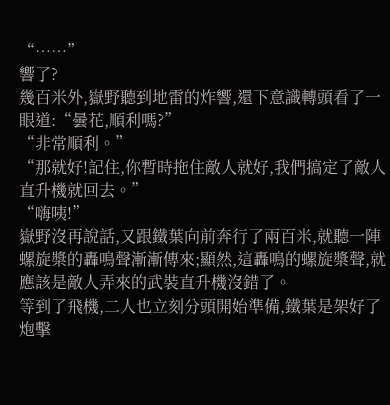“……”
響了?
幾百米外,嶽野聽到地雷的炸響,還下意識轉頭看了一眼道:“曇花,順利嗎?”
“非常順利。”
“那就好!記住,你暫時拖住敵人就好,我們搞定了敵人直升機就回去。”
“嗨咦!”
嶽野沒再說話,又跟鐵葉向前奔行了兩百米,就聽一陣螺旋槳的轟鳴聲漸漸傳來;顯然,這轟鳴的螺旋槳聲,就應該是敵人弄來的武裝直升機沒錯了。
等到了飛機,二人也立刻分頭開始準備,鐵葉是架好了炮擊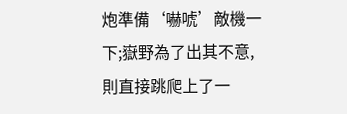炮準備‘嚇唬’敵機一下;嶽野為了出其不意,則直接跳爬上了一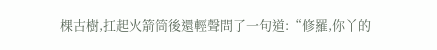棵古樹,扛起火箭筒後還輕聲問了一句道:“修羅,你丫的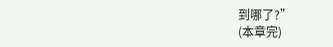到哪了?”
(本章完)